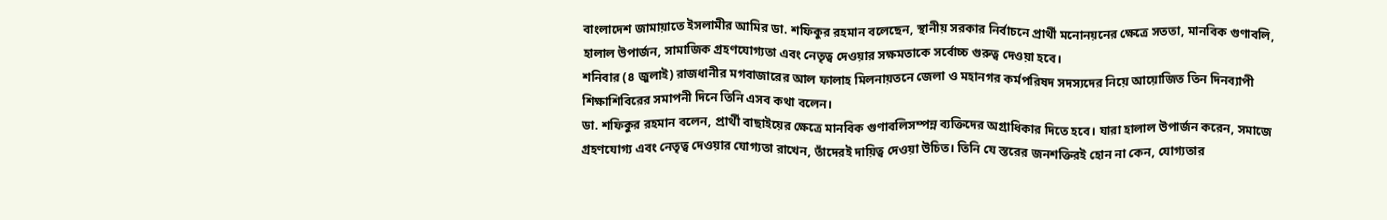বাংলাদেশ জামায়াতে ইসলামীর আমির ডা. শফিকুর রহমান বলেছেন, স্থানীয় সরকার নির্বাচনে প্রার্থী মনোনয়নের ক্ষেত্রে সততা, মানবিক গুণাবলি, হালাল উপার্জন, সামাজিক গ্রহণযোগ্যতা এবং নেতৃত্ব দেওয়ার সক্ষমতাকে সর্বোচ্চ গুরুত্ব দেওয়া হবে।
শনিবার (৪ জুলাই) রাজধানীর মগবাজারের আল ফালাহ মিলনায়তনে জেলা ও মহানগর কর্মপরিষদ সদস্যদের নিয়ে আয়োজিত তিন দিনব্যাপী শিক্ষাশিবিরের সমাপনী দিনে তিনি এসব কথা বলেন।
ডা. শফিকুর রহমান বলেন, প্রার্থী বাছাইয়ের ক্ষেত্রে মানবিক গুণাবলিসম্পন্ন ব্যক্তিদের অগ্রাধিকার দিতে হবে। যারা হালাল উপার্জন করেন, সমাজে গ্রহণযোগ্য এবং নেতৃত্ব দেওয়ার যোগ্যতা রাখেন, তাঁদেরই দায়িত্ব দেওয়া উচিত। তিনি যে স্তরের জনশক্তিরই হোন না কেন, যোগ্যতার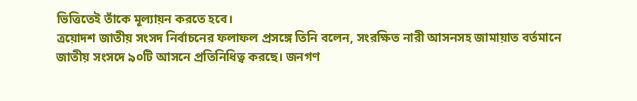ভিত্তিতেই তাঁকে মূল্যায়ন করতে হবে।
ত্রয়োদশ জাতীয় সংসদ নির্বাচনের ফলাফল প্রসঙ্গে তিনি বলেন, সংরক্ষিত নারী আসনসহ জামায়াত বর্তমানে জাতীয় সংসদে ৯০টি আসনে প্রতিনিধিত্ব করছে। জনগণ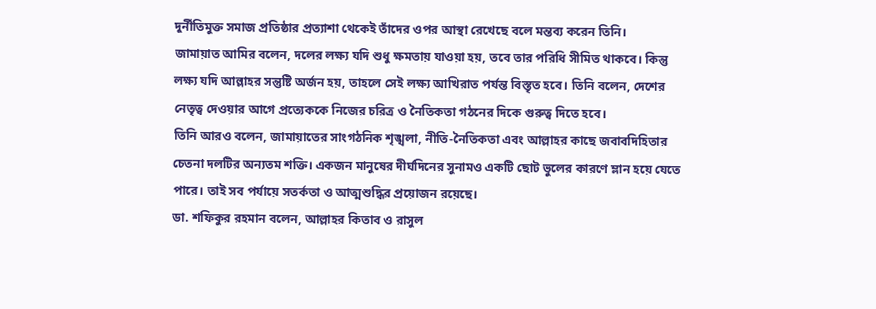দুর্নীতিমুক্ত সমাজ প্রতিষ্ঠার প্রত্যাশা থেকেই তাঁদের ওপর আস্থা রেখেছে বলে মন্তব্য করেন তিনি।
জামায়াত আমির বলেন, দলের লক্ষ্য যদি শুধু ক্ষমতায় যাওয়া হয়, তবে তার পরিধি সীমিত থাকবে। কিন্তু লক্ষ্য যদি আল্লাহর সন্তুষ্টি অর্জন হয়, তাহলে সেই লক্ষ্য আখিরাত পর্যন্ত বিস্তৃত হবে। তিনি বলেন, দেশের নেতৃত্ব দেওয়ার আগে প্রত্যেককে নিজের চরিত্র ও নৈতিকতা গঠনের দিকে গুরুত্ব দিতে হবে।
তিনি আরও বলেন, জামায়াতের সাংগঠনিক শৃঙ্খলা, নীতি-নৈতিকতা এবং আল্লাহর কাছে জবাবদিহিতার চেতনা দলটির অন্যতম শক্তি। একজন মানুষের দীর্ঘদিনের সুনামও একটি ছোট ভুলের কারণে ম্লান হয়ে যেতে পারে। তাই সব পর্যায়ে সতর্কতা ও আত্মশুদ্ধির প্রয়োজন রয়েছে।
ডা. শফিকুর রহমান বলেন, আল্লাহর কিতাব ও রাসুল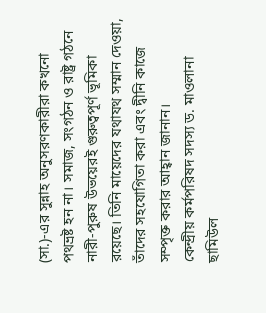(সা.)-এর সুন্নাহ অনুসরণকারীরা কখনো পথভ্রষ্ট হন না। সমাজ, সংগঠন ও রাষ্ট্র গঠনে নারী-পুরুষ উভয়েরই গুরুত্বপূর্ণ ভূমিকা রয়েছে। তিনি মায়েদের যথাযথ সম্মান দেওয়া, তাঁদের সহযোগিতা করা এবং দ্বীনি কাজে সম্পৃক্ত করার আহ্বান জানান।
কেন্দ্রীয় কর্মপরিষদ সদস্য ড. মাওলানা ছামিউল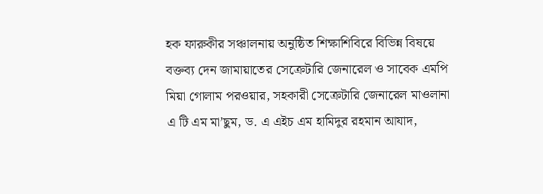হক ফারুকীর সঞ্চালনায় অনুষ্ঠিত শিক্ষাশিবিরে বিভিন্ন বিষয়ে বক্তব্য দেন জামায়াতের সেক্রেটারি জেনারেল ও সাবেক এমপি মিয়া গোলাম পরওয়ার, সহকারী সেক্রেটারি জেনারেল মাওলানা এ টি এম মা’ছুম, ড. এ এইচ এম হামিদুর রহমান আযাদ,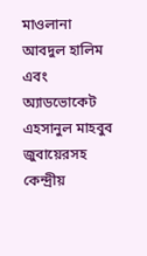মাওলানা আবদুল হালিম এবং অ্যাডভোকেট এহসানুল মাহবুব জুবায়েরসহ কেন্দ্রীয়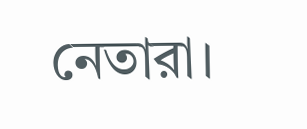নেতারা।